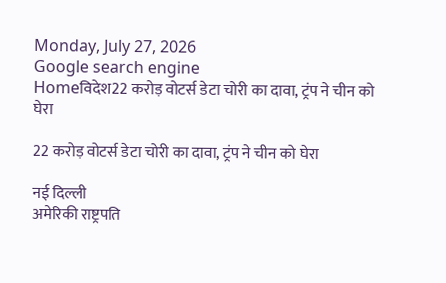Monday, July 27, 2026
Google search engine
Homeविदेश22 करोड़ वोटर्स डेटा चोरी का दावा, ट्रंप ने चीन को घेरा

22 करोड़ वोटर्स डेटा चोरी का दावा, ट्रंप ने चीन को घेरा

नई दिल्ली
अमेरिकी राष्ट्रपति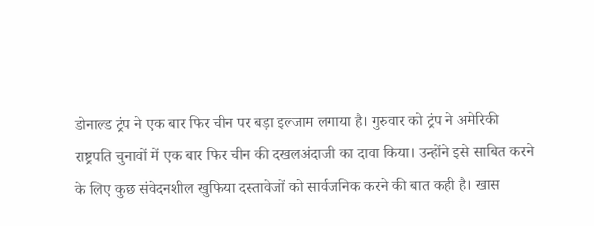डोनाल्ड ट्रंप ने एक बार फिर चीन पर बड़ा इल्जाम लगाया है। गुरुवार को ट्रंप ने अमेरिकी राष्ट्रपति चुनावों में एक बार फिर चीन की दखलअंदाजी का दावा किया। उन्होंने इसे साबित करने के लिए कुछ संवेदनशील खुफिया दस्तावेजों को सार्वजनिक करने की बात कही है। खास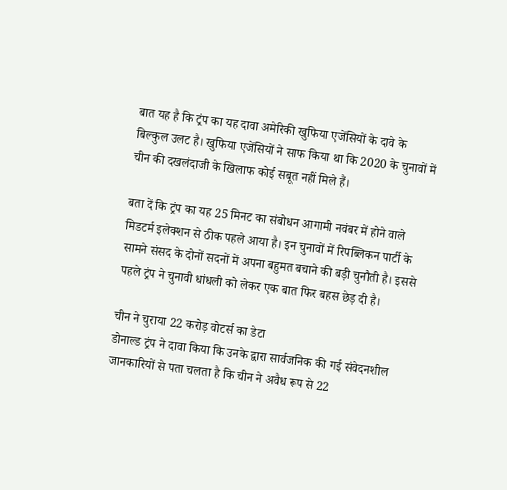बात यह है कि ट्रंप का यह दावा अमेरिकी खुफिया एजेंसियों के दावे के बिल्कुल उलट है। खुफिया एजेंसियों ने साफ किया था कि 2020 के चुनावों में चीन की दखलंदाजी के खिलाफ कोई सबूत नहीं मिले हैं।

बता दें कि ट्रंप का यह 25 मिनट का संबोधन आगामी नवंबर में होने वाले मिडटर्म इलेक्शन से ठीक पहले आया है। इन चुनावों में रिपब्लिकन पार्टी के सामने संसद के दोनों सदनों में अपना बहुमत बचाने की बड़ी चुनौती है। इससे पहले ट्रंप ने चुनावी धांधली को लेकर एक बात फिर बहस छेड़ दी है।

चीन ने चुराया 22 करोड़ वोटर्स का डेटा
डोनाल्ड ट्रंप ने दावा किया कि उनके द्वारा सार्वजनिक की गई संवेदनशील जानकारियों से पता चलता है कि चीन ने अवैध रूप से 22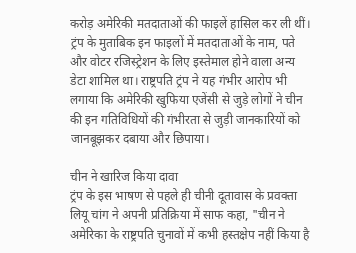करोड़ अमेरिकी मतदाताओं की फाइलें हासिल कर ली थीं। ट्रंप के मुताबिक इन फाइलों में मतदाताओं के नाम, पते और वोटर रजिस्ट्रेशन के लिए इस्तेमाल होने वाला अन्य डेटा शामिल था। राष्ट्रपति ट्रंप ने यह गंभीर आरोप भी लगाया कि अमेरिकी खुफिया एजेंसी से जुड़े लोगों ने चीन की इन गतिविधियों की गंभीरता से जुड़ी जानकारियों को जानबूझकर दबाया और छिपाया।

चीन ने खारिज किया दावा
ट्रंप के इस भाषण से पहले ही चीनी दूतावास के प्रवक्ता लियू चांग ने अपनी प्रतिक्रिया में साफ कहा, "चीन ने अमेरिका के राष्ट्रपति चुनावों में कभी हस्तक्षेप नहीं किया है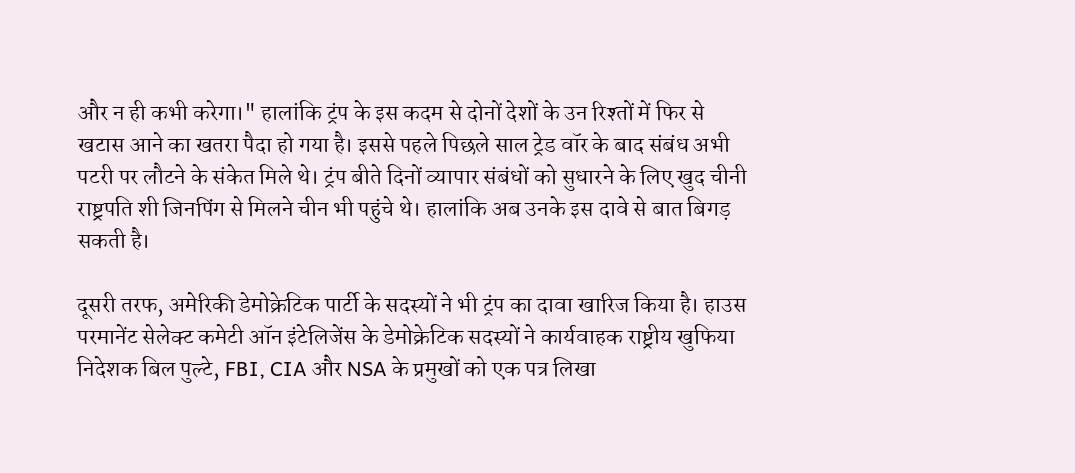और न ही कभी करेगा।" हालांकि ट्रंप के इस कदम से दोनों देशों के उन रिश्तों में फिर से खटास आने का खतरा पैदा हो गया है। इससे पहले पिछले साल ट्रेड वॉर के बाद संबंध अभी पटरी पर लौटने के संकेत मिले थे। ट्रंप बीते दिनों व्यापार संबंधों को सुधारने के लिए खुद चीनी राष्ट्रपति शी जिनपिंग से मिलने चीन भी पहुंचे थे। हालांकि अब उनके इस दावे से बात बिगड़ सकती है।

दूसरी तरफ, अमेरिकी डेमोक्रेटिक पार्टी के सदस्यों ने भी ट्रंप का दावा खारिज किया है। हाउस परमानेंट सेलेक्ट कमेटी ऑन इंटेलिजेंस के डेमोक्रेटिक सदस्यों ने कार्यवाहक राष्ट्रीय खुफिया निदेशक बिल पुल्टे, FBI, CIA और NSA के प्रमुखों को एक पत्र लिखा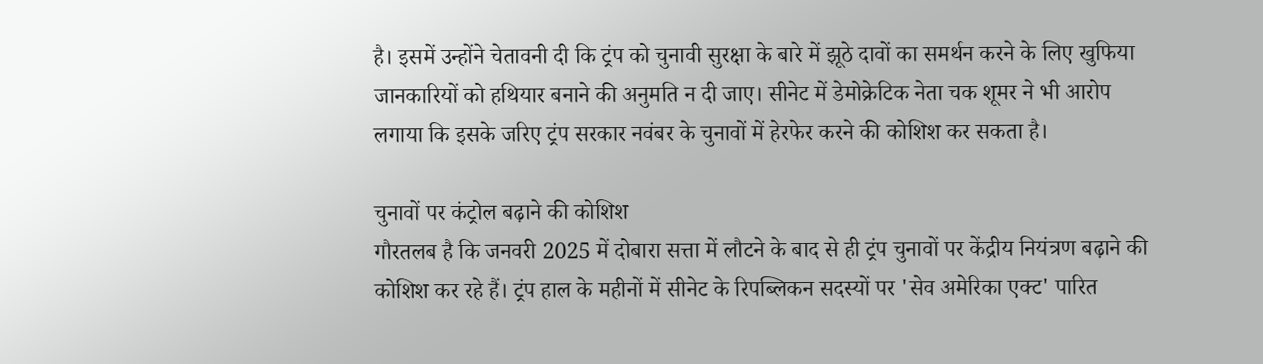है। इसमें उन्होंने चेतावनी दी कि ट्रंप को चुनावी सुरक्षा के बारे में झूठे दावों का समर्थन करने के लिए खुफिया जानकारियों को हथियार बनाने की अनुमति न दी जाए। सीनेट में डेमोक्रेटिक नेता चक शूमर ने भी आरोप लगाया कि इसके जरिए ट्रंप सरकार नवंबर के चुनावों में हेरफेर करने की कोशिश कर सकता है।

चुनावों पर कंट्रोल बढ़ाने की कोशिश
गौरतलब है कि जनवरी 2025 में दोबारा सत्ता में लौटने के बाद से ही ट्रंप चुनावों पर केंद्रीय नियंत्रण बढ़ाने की कोशिश कर रहे हैं। ट्रंप हाल के महीनों में सीनेट के रिपब्लिकन सदस्यों पर 'सेव अमेरिका एक्ट' पारित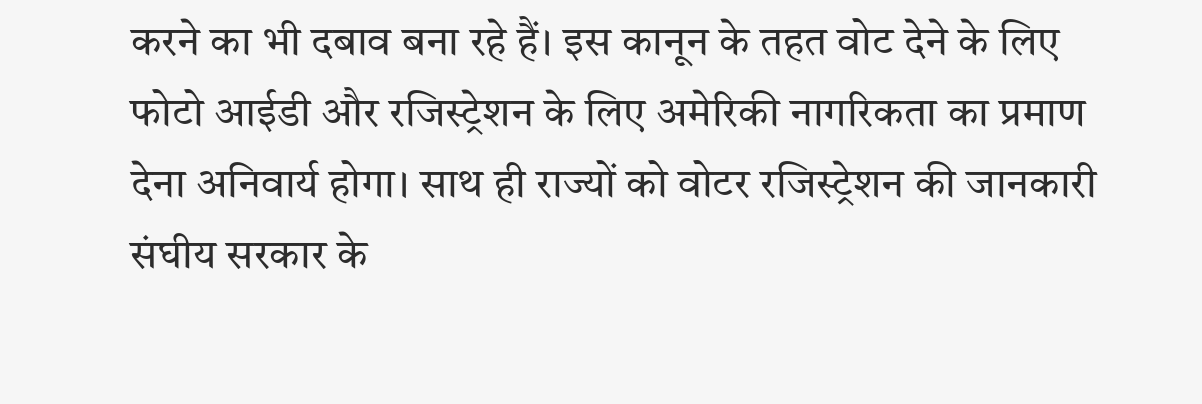करने का भी दबाव बना रहे हैं। इस कानून के तहत वोट देने के लिए फोटो आईडी और रजिस्ट्रेशन के लिए अमेरिकी नागरिकता का प्रमाण देना अनिवार्य होगा। साथ ही राज्यों को वोटर रजिस्ट्रेशन की जानकारी संघीय सरकार के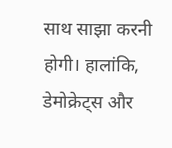साथ साझा करनी होगी। हालांकि, डेमोक्रेट्स और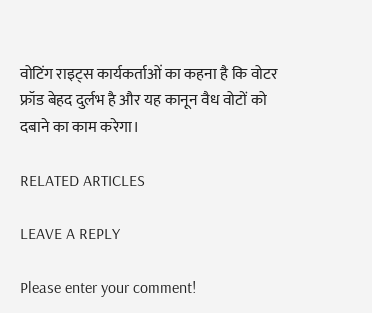वोटिंग राइट्स कार्यकर्ताओं का कहना है कि वोटर फ्रॉड बेहद दुर्लभ है और यह कानून वैध वोटों को दबाने का काम करेगा।

RELATED ARTICLES

LEAVE A REPLY

Please enter your comment!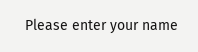Please enter your name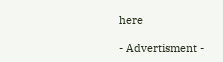here

- Advertisment -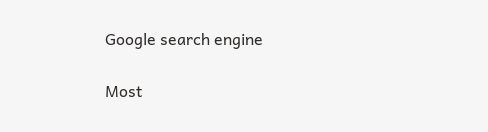Google search engine

Most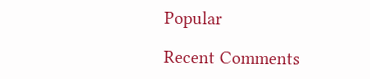Popular

Recent Comments